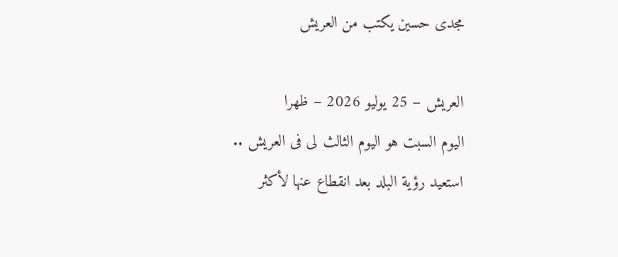مجدى حسين يكتب من العريش

العريش – 25 يوليو 2026 – ظهرا
اليوم السبت هو اليوم الثالث لى فى العريش .. استعيد رؤية البلد بعد انقطاع عنها لأكثر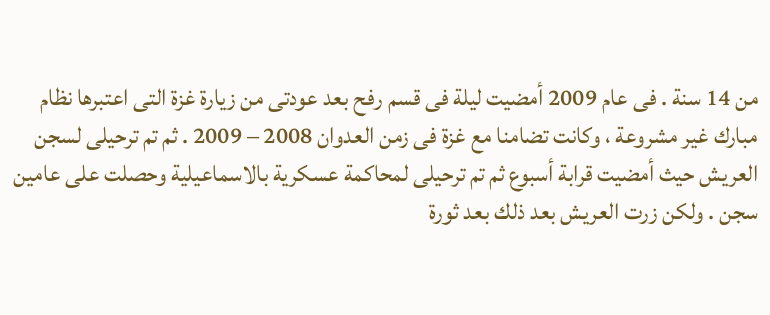من 14 سنة . فى عام 2009 أمضيت ليلة فى قسم رفح بعد عودتى من زيارة غزة التى اعتبرها نظام مبارك غير مشروعة ، وكانت تضامنا مع غزة فى زمن العدوان 2008 – 2009 . ثم تم ترحيلى لسجن العريش حيث أمضيت قرابة أسبوع ثم تم ترحيلى لمحاكمة عسكرية بالاسماعيلية وحصلت على عامين سجن . ولكن زرت العريش بعد ذلك بعد ثورة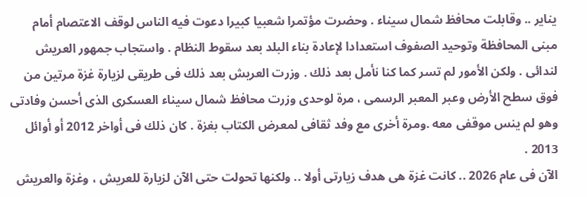يناير .. وقابلت محافظ شمال سيناء . وحضرت مؤتمرا شعبيا كبيرا دعوت فيه الناس لوقف الاعتصام أمام مبنى المحافظة وتوحيد الصفوف استعدادا لإعادة بناء البلد بعد سقوط النظام . واستجاب جمهور العريش لندائى . ولكن الأمور لم تسر كما كنا نأمل بعد ذلك . وزرت العريش بعد ذلك فى طريقى لزيارة غزة مرتين من فوق سطح الأرض وعبر المعبر الرسمى ، مرة لوحدى وزرت محافظ شمال سيناء العسكرى الذى أحسن وفادتى وهو لم ينس موقفى معه .ومرة أخرى مع وفد ثقافى لمعرض الكتاب بغزة . كان ذلك فى أواخر 2012 أو أوائل 2013 .
الآن فى عام 2026 .. كانت غزة هى هدف زيارتى أولا .. ولكنها تحولت حتى الآن لزيارة للعريش ، وغزة والعريش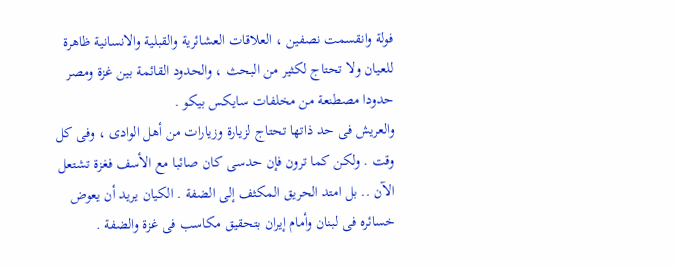فولة وانقسمت نصفين ، العلاقات العشائرية والقبلية والانسانية ظاهرة للعيان ولا تحتاج لكثير من البحث ، والحدود القائمة بين غزة ومصر حدودا مصطنعة من مخلفات سايكس بيكو .
والعريش فى حد ذاتها تحتاج لزيارة وزيارات من أهل الوادى ، وفى كل وقت . ولكن كما ترون فإن حدسى كان صائبا مع الأسف فغزة تشتعل الآن .. بل امتد الحريق المكثف إلى الضفة . الكيان يريد أن يعوض خسائره فى لبنان وأمام إيران بتحقيق مكاسب فى غزة والضفة .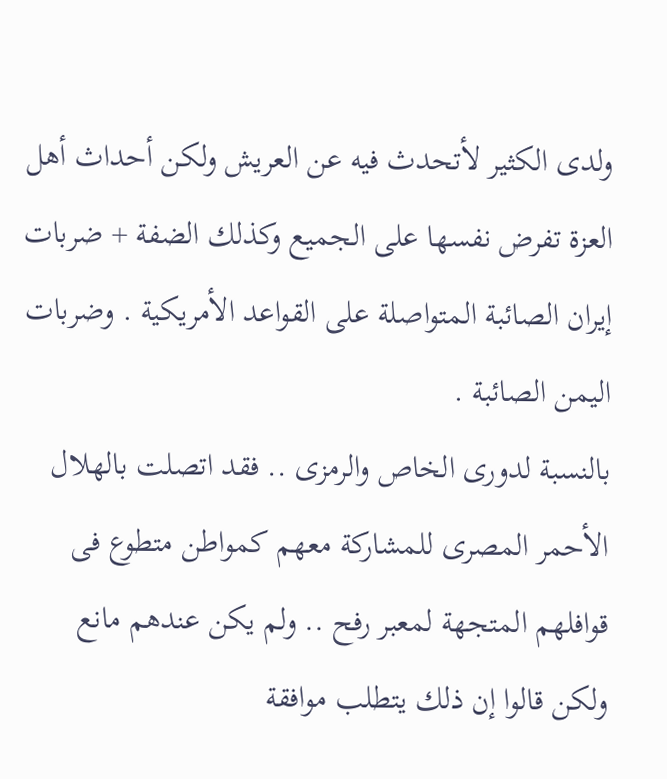ولدى الكثير لأتحدث فيه عن العريش ولكن أحداث أهل العزة تفرض نفسها على الجميع وكذلك الضفة + ضربات إيران الصائبة المتواصلة على القواعد الأمريكية . وضربات اليمن الصائبة .
بالنسبة لدورى الخاص والرمزى .. فقد اتصلت بالهلال الأحمر المصرى للمشاركة معهم كمواطن متطوع فى قوافلهم المتجهة لمعبر رفح .. ولم يكن عندهم مانع ولكن قالوا إن ذلك يتطلب موافقة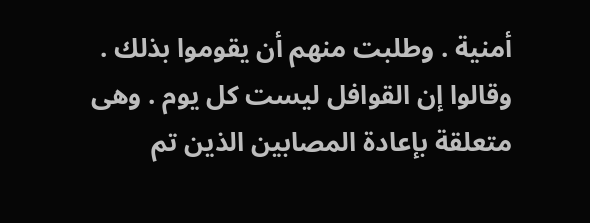أمنية . وطلبت منهم أن يقوموا بذلك . وقالوا إن القوافل ليست كل يوم . وهى متعلقة بإعادة المصابين الذين تم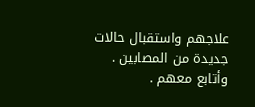علاجهم واستقبال حالات جديدة من المصابين . وأتابع معهم .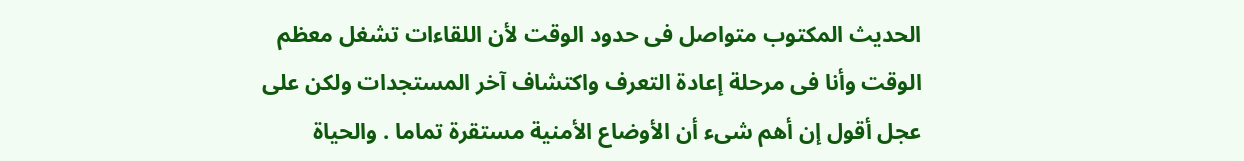الحديث المكتوب متواصل فى حدود الوقت لأن اللقاءات تشغل معظم الوقت وأنا فى مرحلة إعادة التعرف واكتشاف آخر المستجدات ولكن على عجل أقول إن أهم شىء أن الأوضاع الأمنية مستقرة تماما . والحياة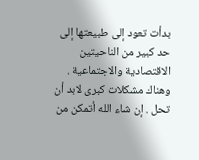بدأت تعود إلى طبيعتها إلى حد كبير من الناحيتين الاقتصادية والاجتماعية . وهناك مشكلات كبرى لابد أن تحل . إن شاء الله أتمكن من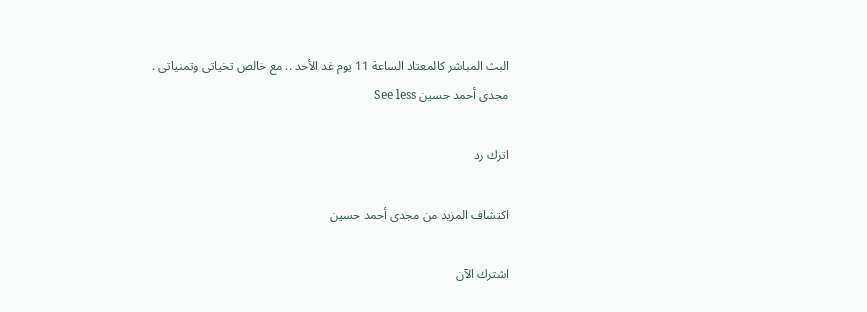البث المباشر كالمعتاد الساعة 11 يوم غد الأحد .. مع خالص تخياتى وتمنياتى .
مجدى أحمد حسين See less

اترك رد

اكتشاف المزيد من مجدى أحمد حسين

اشترك الآن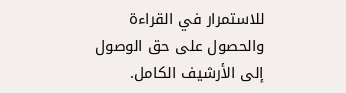للاستمرار في القراءة والحصول على حق الوصول إلى الأرشيف الكامل.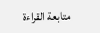متابعة القراءة